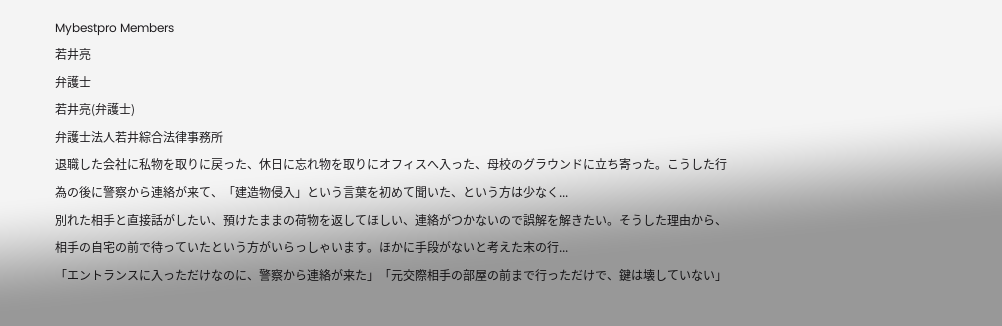Mybestpro Members
若井亮
弁護士
若井亮(弁護士)
弁護士法人若井綜合法律事務所
退職した会社に私物を取りに戻った、休日に忘れ物を取りにオフィスへ入った、母校のグラウンドに立ち寄った。こうした行為の後に警察から連絡が来て、「建造物侵入」という言葉を初めて聞いた、という方は少なく...
別れた相手と直接話がしたい、預けたままの荷物を返してほしい、連絡がつかないので誤解を解きたい。そうした理由から、相手の自宅の前で待っていたという方がいらっしゃいます。ほかに手段がないと考えた末の行...
「エントランスに入っただけなのに、警察から連絡が来た」「元交際相手の部屋の前まで行っただけで、鍵は壊していない」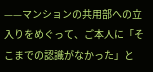——マンションの共用部への立入りをめぐって、ご本人に「そこまでの認識がなかった」と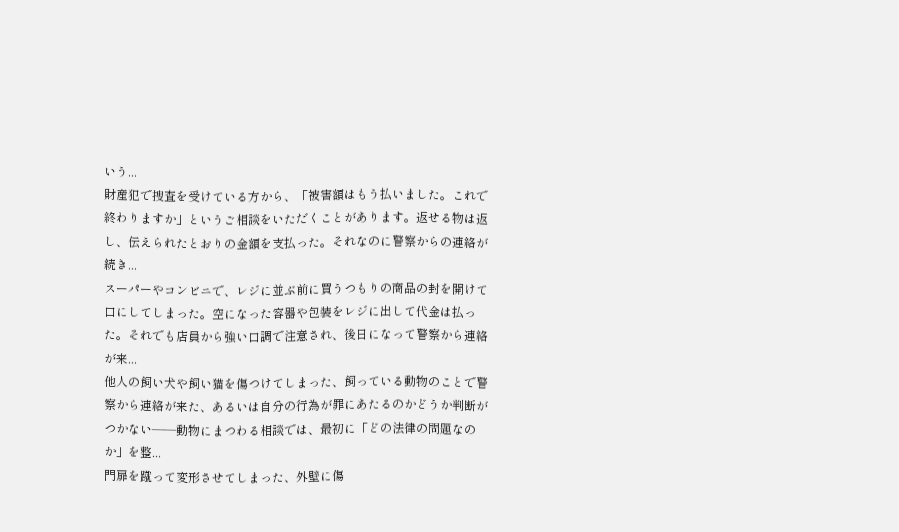いう...
財産犯で捜査を受けている方から、「被害額はもう払いました。これで終わりますか」というご相談をいただくことがあります。返せる物は返し、伝えられたとおりの金額を支払った。それなのに警察からの連絡が続き...
スーパーやコンビニで、レジに並ぶ前に買うつもりの商品の封を開けて口にしてしまった。空になった容器や包装をレジに出して代金は払った。それでも店員から強い口調で注意され、後日になって警察から連絡が来...
他人の飼い犬や飼い猫を傷つけてしまった、飼っている動物のことで警察から連絡が来た、あるいは自分の行為が罪にあたるのかどうか判断がつかない——動物にまつわる相談では、最初に「どの法律の問題なのか」を整...
門扉を蹴って変形させてしまった、外壁に傷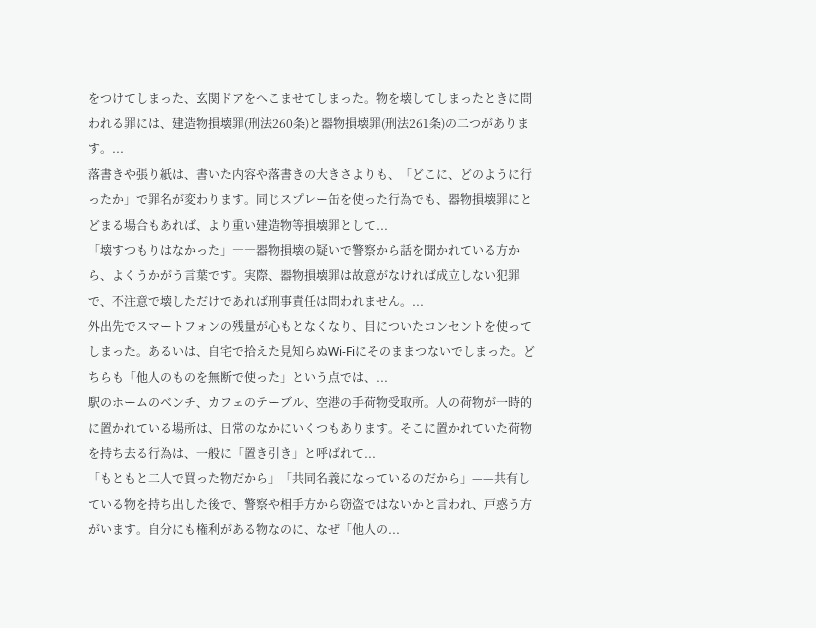をつけてしまった、玄関ドアをへこませてしまった。物を壊してしまったときに問われる罪には、建造物損壊罪(刑法260条)と器物損壊罪(刑法261条)の二つがあります。...
落書きや張り紙は、書いた内容や落書きの大きさよりも、「どこに、どのように行ったか」で罪名が変わります。同じスプレー缶を使った行為でも、器物損壊罪にとどまる場合もあれば、より重い建造物等損壊罪として...
「壊すつもりはなかった」――器物損壊の疑いで警察から話を聞かれている方から、よくうかがう言葉です。実際、器物損壊罪は故意がなければ成立しない犯罪で、不注意で壊しただけであれば刑事責任は問われません。...
外出先でスマートフォンの残量が心もとなくなり、目についたコンセントを使ってしまった。あるいは、自宅で拾えた見知らぬWi-Fiにそのままつないでしまった。どちらも「他人のものを無断で使った」という点では、...
駅のホームのベンチ、カフェのテーブル、空港の手荷物受取所。人の荷物が一時的に置かれている場所は、日常のなかにいくつもあります。そこに置かれていた荷物を持ち去る行為は、一般に「置き引き」と呼ばれて...
「もともと二人で買った物だから」「共同名義になっているのだから」——共有している物を持ち出した後で、警察や相手方から窃盗ではないかと言われ、戸惑う方がいます。自分にも権利がある物なのに、なぜ「他人の...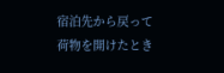宿泊先から戻って荷物を開けたとき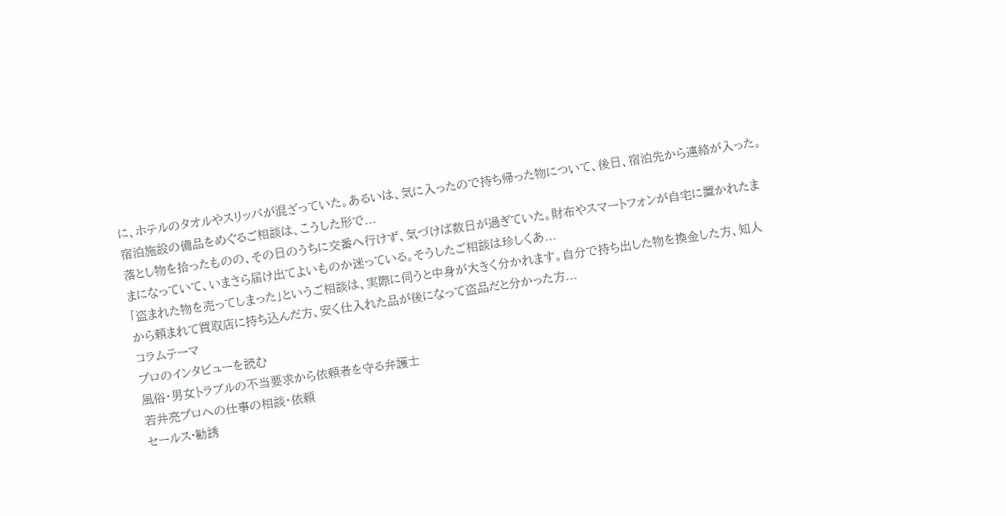に、ホテルのタオルやスリッパが混ざっていた。あるいは、気に入ったので持ち帰った物について、後日、宿泊先から連絡が入った。宿泊施設の備品をめぐるご相談は、こうした形で...
落とし物を拾ったものの、その日のうちに交番へ行けず、気づけば数日が過ぎていた。財布やスマートフォンが自宅に置かれたままになっていて、いまさら届け出てよいものか迷っている。そうしたご相談は珍しくあ...
「盗まれた物を売ってしまった」というご相談は、実際に伺うと中身が大きく分かれます。自分で持ち出した物を換金した方、知人から頼まれて買取店に持ち込んだ方、安く仕入れた品が後になって盗品だと分かった方...
コラムテーマ
プロのインタビューを読む
風俗・男女トラブルの不当要求から依頼者を守る弁護士
若井亮プロへの仕事の相談・依頼
セールス·勧誘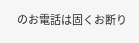のお電話は固くお断り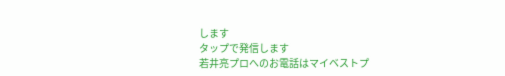します
タップで発信します
若井亮プロへのお電話はマイベストプ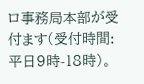ロ事務局本部が受付ます(受付時間:平日9時-18時)。